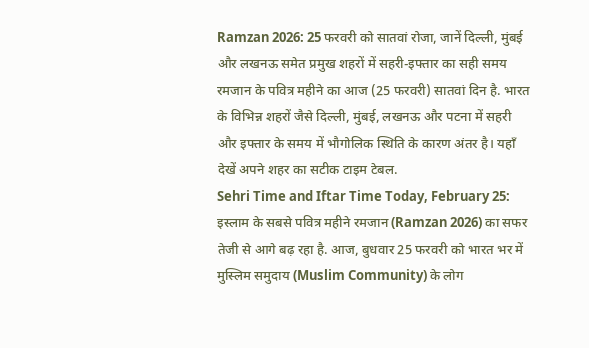Ramzan 2026: 25 फरवरी को सातवां रोजा, जानें दिल्ली, मुंबई और लखनऊ समेत प्रमुख शहरों में सहरी-इफ्तार का सही समय
रमजान के पवित्र महीने का आज (25 फरवरी) सातवां दिन है. भारत के विभिन्न शहरों जैसे दिल्ली, मुंबई, लखनऊ और पटना में सहरी और इफ्तार के समय में भौगोलिक स्थिति के कारण अंतर है। यहाँ देखें अपने शहर का सटीक टाइम टेबल.
Sehri Time and Iftar Time Today, February 25: इस्लाम के सबसे पवित्र महीने रमजान (Ramzan 2026) का सफर तेजी से आगे बढ़ रहा है. आज, बुधवार 25 फरवरी को भारत भर में मुस्लिम समुदाय (Muslim Community) के लोग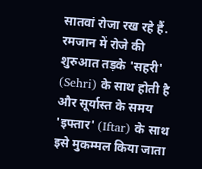सातवां रोजा रख रहे हैं. रमजान में रोजे की शुरुआत तड़के 'सहरी' (Sehri) के साथ होती है और सूर्यास्त के समय 'इफ्तार' (Iftar) के साथ इसे मुकम्मल किया जाता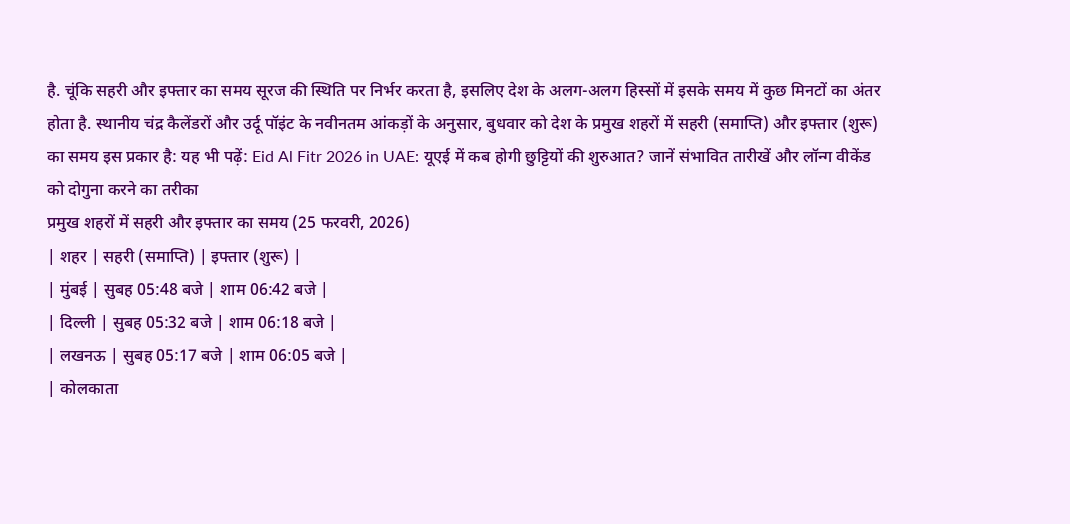है. चूंकि सहरी और इफ्तार का समय सूरज की स्थिति पर निर्भर करता है, इसलिए देश के अलग-अलग हिस्सों में इसके समय में कुछ मिनटों का अंतर होता है. स्थानीय चंद्र कैलेंडरों और उर्दू पॉइंट के नवीनतम आंकड़ों के अनुसार, बुधवार को देश के प्रमुख शहरों में सहरी (समाप्ति) और इफ्तार (शुरू) का समय इस प्रकार है: यह भी पढ़ें: Eid Al Fitr 2026 in UAE: यूएई में कब होगी छुट्टियों की शुरुआत? जानें संभावित तारीखें और लॉन्ग वीकेंड को दोगुना करने का तरीका
प्रमुख शहरों में सहरी और इफ्तार का समय (25 फरवरी, 2026)
| शहर | सहरी (समाप्ति) | इफ्तार (शुरू) |
| मुंबई | सुबह 05:48 बजे | शाम 06:42 बजे |
| दिल्ली | सुबह 05:32 बजे | शाम 06:18 बजे |
| लखनऊ | सुबह 05:17 बजे | शाम 06:05 बजे |
| कोलकाता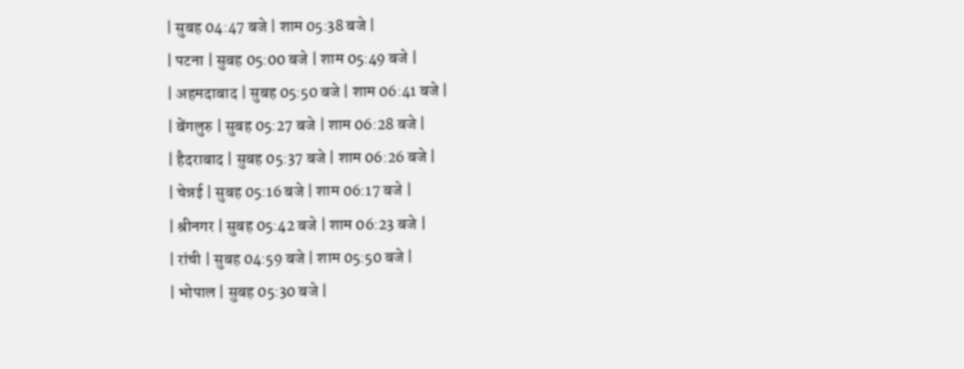| सुबह 04:47 बजे | शाम 05:38 बजे |
| पटना | सुबह 05:00 बजे | शाम 05:49 बजे |
| अहमदाबाद | सुबह 05:50 बजे | शाम 06:41 बजे |
| बेंगलुरु | सुबह 05:27 बजे | शाम 06:28 बजे |
| हैदराबाद | सुबह 05:37 बजे | शाम 06:26 बजे |
| चेन्नई | सुबह 05:16 बजे | शाम 06:17 बजे |
| श्रीनगर | सुबह 05:42 बजे | शाम 06:23 बजे |
| रांची | सुबह 04:59 बजे | शाम 05:50 बजे |
| भोपाल | सुबह 05:30 बजे |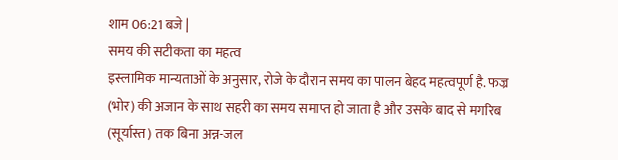शाम 06:21 बजे |
समय की सटीकता का महत्व
इस्लामिक मान्यताओं के अनुसार, रोजे के दौरान समय का पालन बेहद महत्वपूर्ण है. फज्र (भोर) की अजान के साथ सहरी का समय समाप्त हो जाता है और उसके बाद से मगरिब (सूर्यास्त) तक बिना अन्न-जल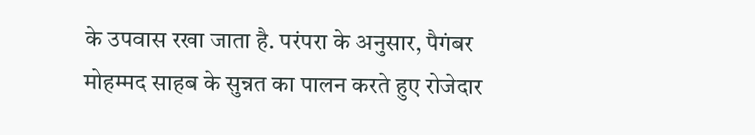के उपवास रखा जाता है. परंपरा के अनुसार, पैगंबर मोहम्मद साहब के सुन्नत का पालन करते हुए रोजेदार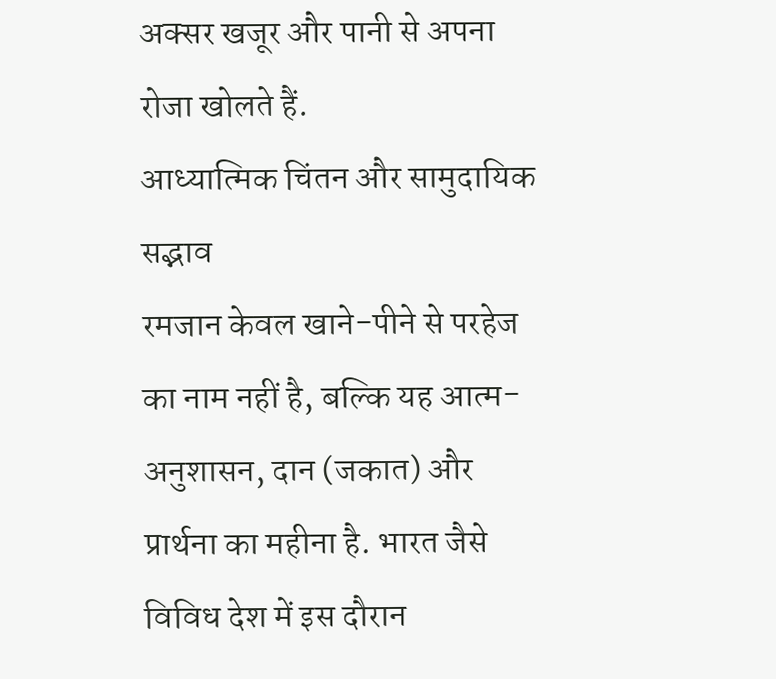अक्सर खजूर और पानी से अपना रोजा खोलते हैं.
आध्यात्मिक चिंतन और सामुदायिक सद्भाव
रमजान केवल खाने-पीने से परहेज का नाम नहीं है, बल्कि यह आत्म-अनुशासन, दान (जकात) और प्रार्थना का महीना है. भारत जैसे विविध देश में इस दौरान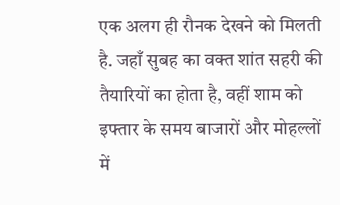एक अलग ही रौनक देखने को मिलती है. जहाँ सुबह का वक्त शांत सहरी की तैयारियों का होता है, वहीं शाम को इफ्तार के समय बाजारों और मोहल्लों में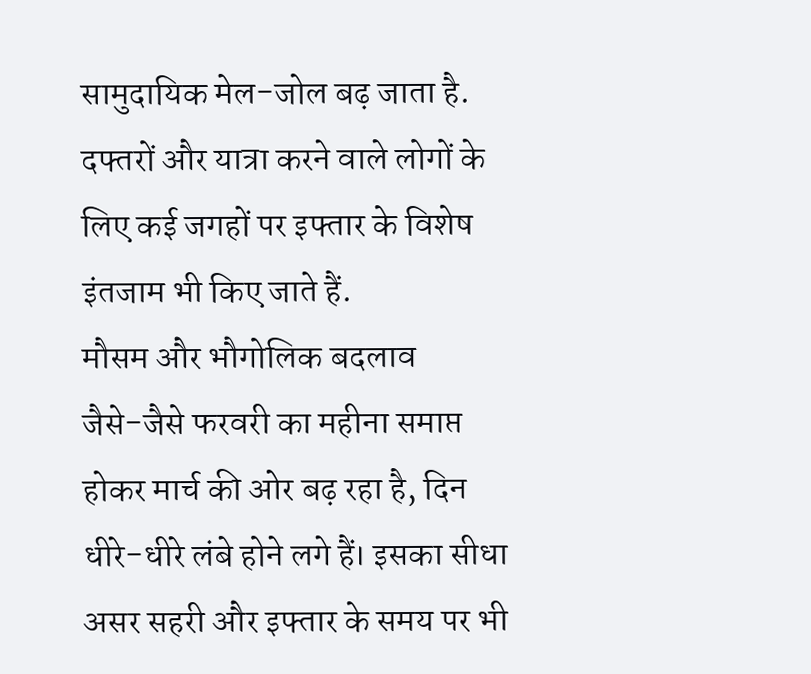सामुदायिक मेल-जोल बढ़ जाता है. दफ्तरों और यात्रा करने वाले लोगों के लिए कई जगहों पर इफ्तार के विशेष इंतजाम भी किए जाते हैं.
मौसम और भौगोलिक बदलाव
जैसे-जैसे फरवरी का महीना समाप्त होकर मार्च की ओर बढ़ रहा है, दिन धीरे-धीरे लंबे होने लगे हैं। इसका सीधा असर सहरी और इफ्तार के समय पर भी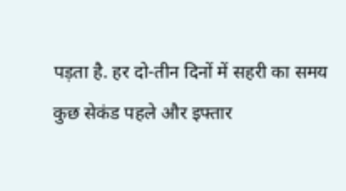पड़ता है. हर दो-तीन दिनों में सहरी का समय कुछ सेकंड पहले और इफ्तार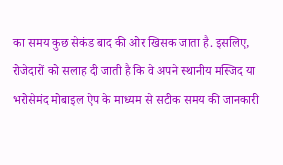का समय कुछ सेकंड बाद की ओर खिसक जाता है. इसलिए, रोजेदारों को सलाह दी जाती है कि वे अपने स्थानीय मस्जिद या भरोसेमंद मोबाइल ऐप के माध्यम से सटीक समय की जानकारी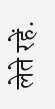लेते रहें.